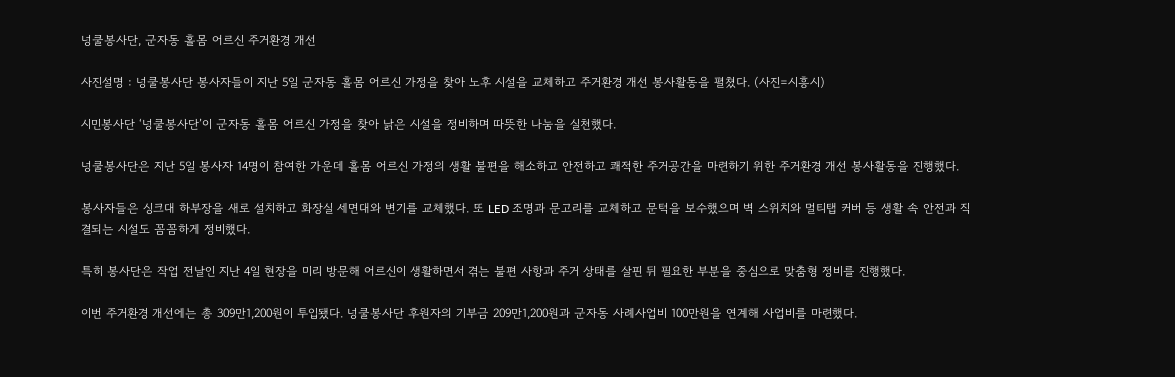넝쿨봉사단, 군자동 홀몸 어르신 주거환경 개선

사진설명 : 넝쿨봉사단 봉사자들이 지난 5일 군자동 홀몸 어르신 가정을 찾아 노후 시설을 교체하고 주거환경 개선 봉사활동을 펼쳤다. (사진=시흥시)

시민봉사단 ‘넝쿨봉사단’이 군자동 홀몸 어르신 가정을 찾아 낡은 시설을 정비하며 따뜻한 나눔을 실천했다.

넝쿨봉사단은 지난 5일 봉사자 14명이 참여한 가운데 홀몸 어르신 가정의 생활 불편을 해소하고 안전하고 쾌적한 주거공간을 마련하기 위한 주거환경 개선 봉사활동을 진행했다.

봉사자들은 싱크대 하부장을 새로 설치하고 화장실 세면대와 변기를 교체했다. 또 LED 조명과 문고리를 교체하고 문턱을 보수했으며 벽 스위치와 멀티탭 커버 등 생활 속 안전과 직결되는 시설도 꼼꼼하게 정비했다.

특히 봉사단은 작업 전날인 지난 4일 현장을 미리 방문해 어르신이 생활하면서 겪는 불편 사항과 주거 상태를 살핀 뒤 필요한 부분을 중심으로 맞춤형 정비를 진행했다.

이번 주거환경 개선에는 총 309만1,200원이 투입됐다. 넝쿨봉사단 후원자의 기부금 209만1,200원과 군자동 사례사업비 100만원을 연계해 사업비를 마련했다.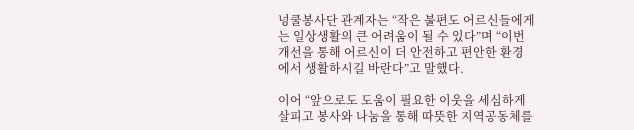넝쿨봉사단 관계자는 “작은 불편도 어르신들에게는 일상생활의 큰 어려움이 될 수 있다”며 “이번 개선을 통해 어르신이 더 안전하고 편안한 환경에서 생활하시길 바란다”고 말했다.

이어 “앞으로도 도움이 필요한 이웃을 세심하게 살피고 봉사와 나눔을 통해 따뜻한 지역공동체를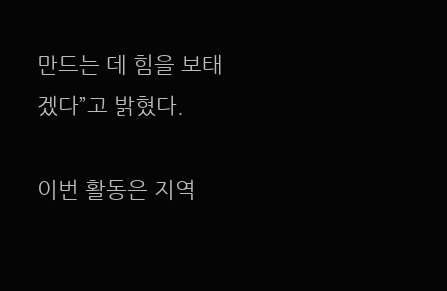만드는 데 힘을 보태겠다”고 밝혔다.

이번 활동은 지역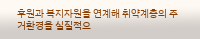후원과 복지자원을 연계해 취약계층의 주거환경을 실질적으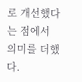로 개선했다는 점에서 의미를 더했다.